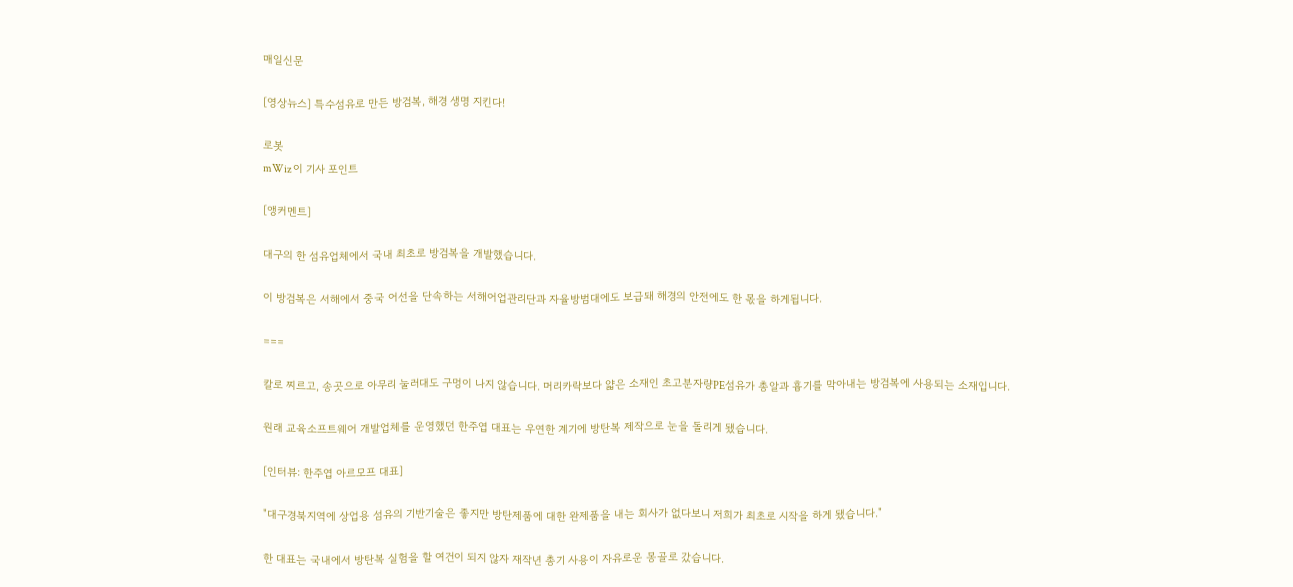매일신문

[영상뉴스] 특수섬유로 만든 방검복, 해경 생명 지킨다!

로봇
mWiz 이 기사 포인트

[앵커멘트]

대구의 한 섬유업체에서 국내 최초로 방검복을 개발했습니다.

이 방검복은 서해에서 중국 어선을 단속하는 서해어업관리단과 자율방범대에도 보급돼 해경의 안전에도 한 몫을 하게됩니다.

===

칼로 찌르고, 송곳으로 아무리 눌러대도 구멍이 나지 않습니다. 머리카락보다 얇은 소재인 초고분자량PE섬유가 총알과 흉기를 막아내는 방검복에 사용되는 소재입니다.

원래 교육소프트웨어 개발업체를 운영했던 한주엽 대표는 우연한 계기에 방탄복 제작으로 눈을 돌리게 됐습니다.

[인터뷰: 한주엽 아르모프 대표]

"대구경북지역에 상업용 섬유의 기반기술은 좋지만 방탄제품에 대한 완제품을 내는 회사가 없다보니 저희가 최초로 시작을 하게 됐습니다."

한 대표는 국내에서 방탄복 실험을 할 여건이 되지 않자 재작년 총기 사용이 자유로운 몽골로 갔습니다.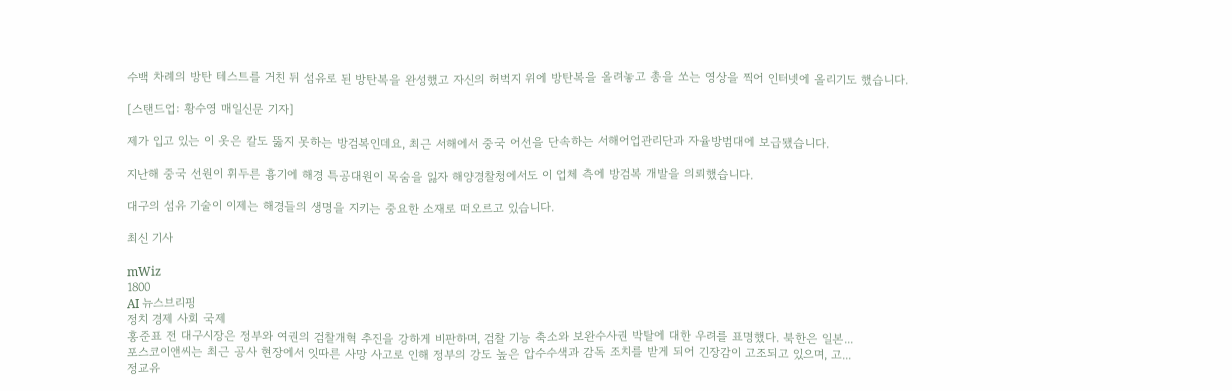수백 차례의 방탄 테스트를 거친 뒤 섬유로 된 방탄복을 완성했고 자신의 허벅지 위에 방탄복을 올려놓고 총을 쏘는 영상을 찍어 인터넷에 올리기도 했습니다.

[스탠드업: 황수영 매일신문 기자]

제가 입고 있는 이 옷은 칼도 뚫지 못하는 방검복인데요, 최근 서해에서 중국 어선을 단속하는 서해어업관리단과 자율방범대에 보급됐습니다.

지난해 중국 선원이 휘두른 흉기에 해경 특공대원이 목숨을 잃자 해양경찰청에서도 이 업체 측에 방검복 개발을 의뢰했습니다.

대구의 섬유 기술이 이제는 해경들의 생명을 지키는 중요한 소재로 떠오르고 있습니다.

최신 기사

mWiz
1800
AI 뉴스브리핑
정치 경제 사회 국제
홍준표 전 대구시장은 정부와 여권의 검찰개혁 추진을 강하게 비판하며, 검찰 기능 축소와 보완수사권 박탈에 대한 우려를 표명했다. 북한은 일본...
포스코이앤씨는 최근 공사 현장에서 잇따른 사망 사고로 인해 정부의 강도 높은 압수수색과 감독 조치를 받게 되어 긴장감이 고조되고 있으며, 고...
정교유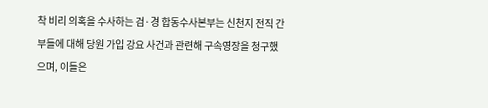착 비리 의혹을 수사하는 검·경 합동수사본부는 신천지 전직 간부들에 대해 당원 가입 강요 사건과 관련해 구속영장을 청구했으며, 이들은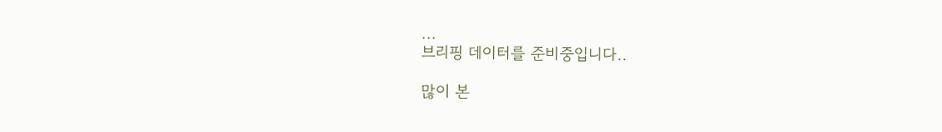...
브리핑 데이터를 준비중입니다..

많이 본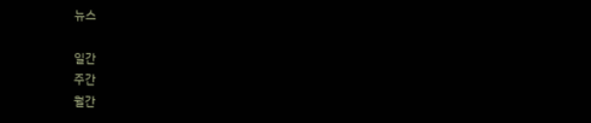뉴스

일간
주간
월간